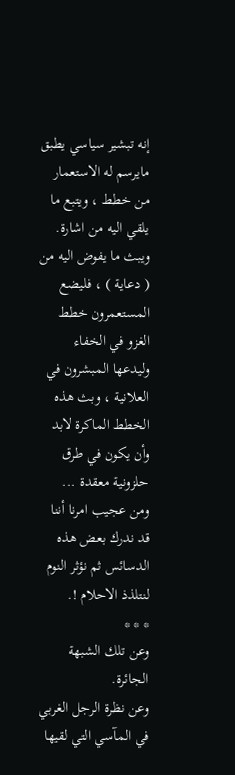إنه تبشير سياسي يطبق مايرسم له الاستعمار من خطط ، ويتبع ما يلقي اليه من اشارة. ويبث ما يفوض اليه من ( دعاية ) ، فليضع المستعمرون خطط الغزو في الخفاء وليدعها المبشرون في العلانية ، وبث هذه الخطط الماكرة لابد وأن يكون في طرق حلزونية معقدة ...
ومن عجيب امرنا أننا قد ندرك بعض هذه الدسائس ثم نؤثر النوم لنتلذذ الاحلام !.
* * *
وعن تلك الشبهة الجائرة.
وعن نظرة الرجل الغربي في المآسي التي لقيها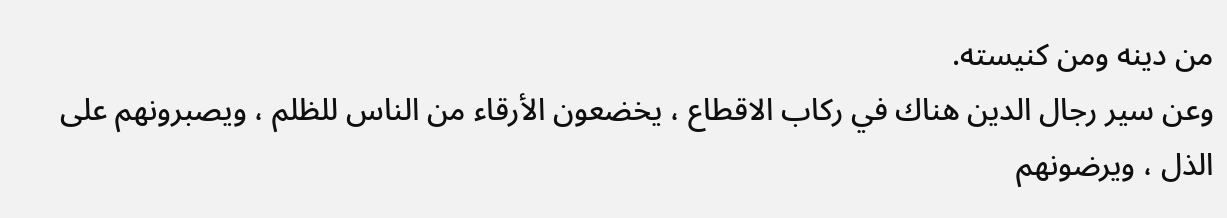من دينه ومن كنيسته.
وعن سير رجال الدين هناك في ركاب الاقطاع ، يخضعون الأرقاء من الناس للظلم ، ويصبرونهم على الذل ، ويرضونهم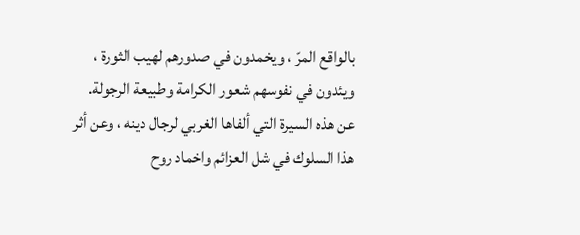بالواقع المرّ ، ويخمدون في صدورهم لهيب الثورة ، ويئدون في نفوسهم شعور الكرامة وطبيعة الرجولة.
عن هذه السيرة التي ألفاها الغربي لرجال دينه ، وعن أثر هذا السلوك في شل العزائم واخماد روح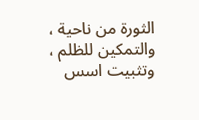الثورة من ناحية ، والتمكين للظلم ، وتثبيت اسس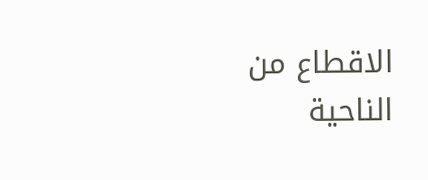الاقطاع من الناحية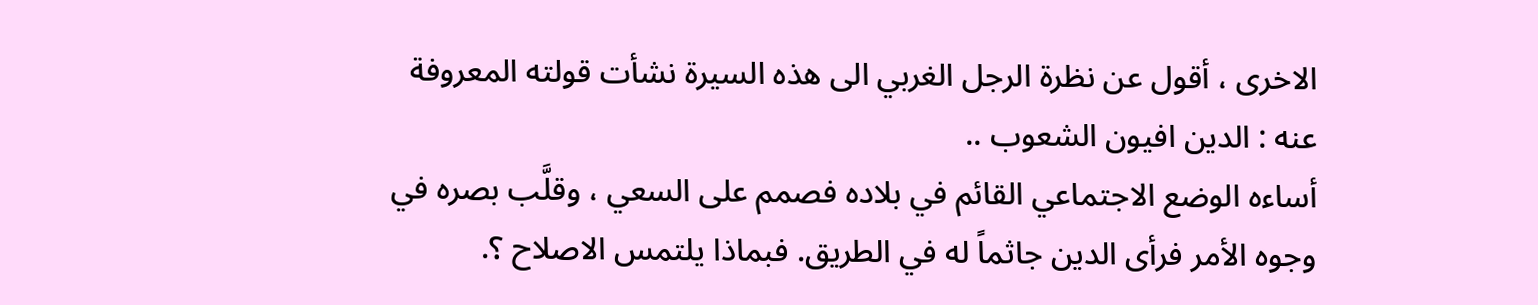الاخرى ، أقول عن نظرة الرجل الغربي الى هذه السيرة نشأت قولته المعروفة عنه : الدين افيون الشعوب ..
أساءه الوضع الاجتماعي القائم في بلاده فصمم على السعي ، وقلَّب بصره في وجوه الأمر فرأى الدين جاثماً له في الطريق. فبماذا يلتمس الاصلاح ؟.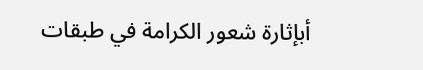أبإثارة شعور الكرامة في طبقات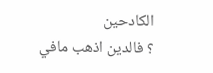الكادحين
؟ فالدين اذهب مافي